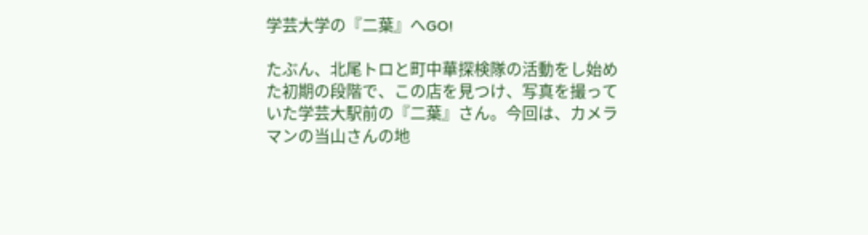学芸大学の『二葉』へGO!

たぶん、北尾トロと町中華探検隊の活動をし始めた初期の段階で、この店を見つけ、写真を撮っていた学芸大駅前の『二葉』さん。今回は、カメラマンの当山さんの地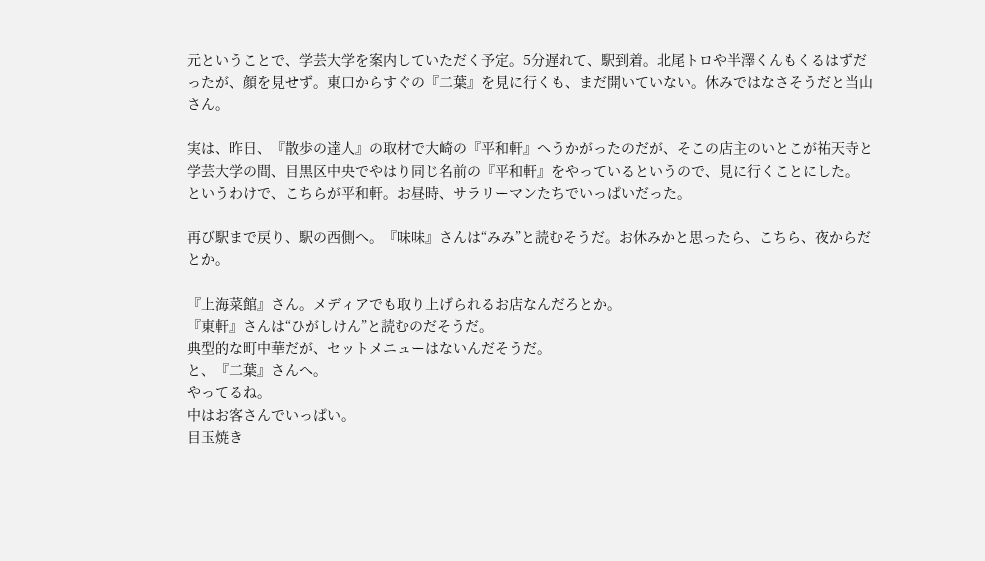元ということで、学芸大学を案内していただく予定。5分遅れて、駅到着。北尾トロや半澤くんもくるはずだったが、顔を見せず。東口からすぐの『二葉』を見に行くも、まだ開いていない。休みではなさそうだと当山さん。

実は、昨日、『散歩の達人』の取材で大崎の『平和軒』へうかがったのだが、そこの店主のいとこが祐天寺と学芸大学の間、目黒区中央でやはり同じ名前の『平和軒』をやっているというので、見に行くことにした。
というわけで、こちらが平和軒。お昼時、サラリーマンたちでいっぱいだった。

再び駅まで戻り、駅の西側へ。『味味』さんは“みみ”と読むそうだ。お休みかと思ったら、こちら、夜からだとか。

『上海菜館』さん。メディアでも取り上げられるお店なんだろとか。
『東軒』さんは“ひがしけん”と読むのだそうだ。
典型的な町中華だが、セットメニューはないんだそうだ。
と、『二葉』さんへ。
やってるね。
中はお客さんでいっぱい。
目玉焼き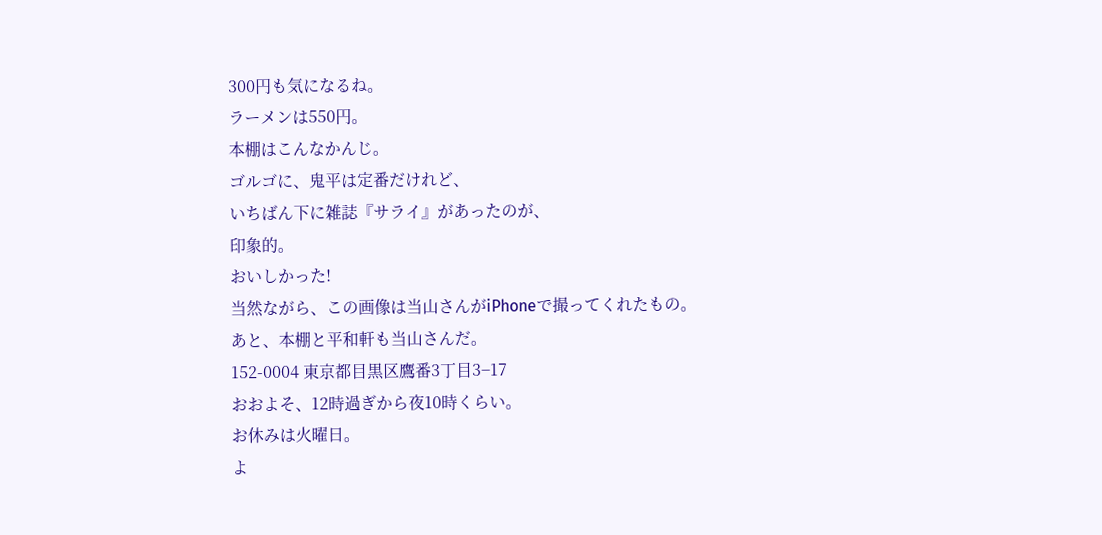300円も気になるね。
ラーメンは550円。
本棚はこんなかんじ。
ゴルゴに、鬼平は定番だけれど、
いちばん下に雑誌『サライ』があったのが、
印象的。
おいしかった!
当然ながら、この画像は当山さんがiPhoneで撮ってくれたもの。
あと、本棚と平和軒も当山さんだ。
152-0004 東京都目黒区鷹番3丁目3−17
おおよそ、12時過ぎから夜10時くらい。
お休みは火曜日。
よ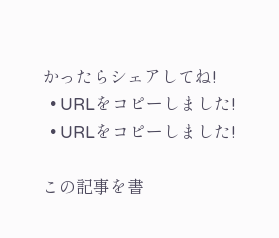かったらシェアしてね!
  • URLをコピーしました!
  • URLをコピーしました!

この記事を書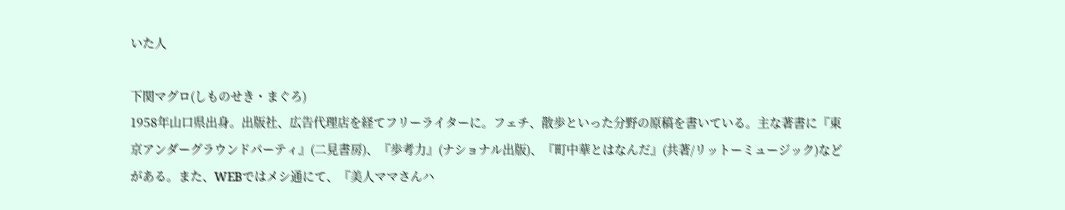いた人

下関マグロ(しものせき・まぐろ)
1958年山口県出身。出版社、広告代理店を経てフリーライターに。フェチ、散歩といった分野の原稿を書いている。主な著書に『東京アンダーグラウンドパーティ』(二見書房)、『歩考力』(ナショナル出版)、『町中華とはなんだ』(共著/リットーミュージック)などがある。また、WEBではメシ通にて、『美人ママさんハ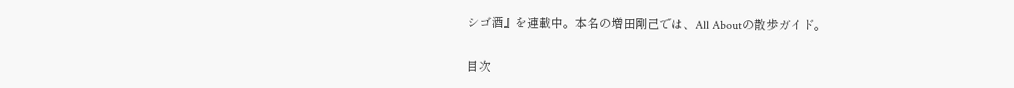シゴ酒』を連載中。本名の増田剛己では、All Aboutの散歩ガイド。

目次